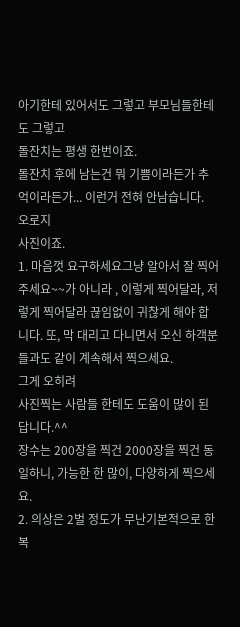아기한테 있어서도 그렇고 부모님들한테도 그렇고
돌잔치는 평생 한번이죠.
돌잔치 후에 남는건 뭐 기쁨이라든가 추억이라든가... 이런거 전혀 안남습니다.
오로지
사진이죠.
1. 마음껏 요구하세요그냥 알아서 잘 찍어주세요~~가 아니라 , 이렇게 찍어달라, 저렇게 찍어달라 끊임없이 귀찮게 해야 합니다. 또, 막 대리고 다니면서 오신 하객분들과도 같이 계속해서 찍으세요.
그게 오히려
사진찍는 사람들 한테도 도움이 많이 된답니다.^^
장수는 200장을 찍건 2000장을 찍건 동일하니, 가능한 한 많이, 다양하게 찍으세요.
2. 의상은 2벌 정도가 무난기본적으로 한복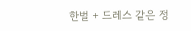한벌 + 드레스 같은 정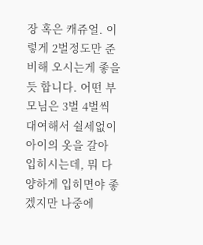장 혹은 캐쥬얼. 이렇게 2벌정도만 준비해 오시는게 좋을 듯 합니다. 어떤 부모님은 3벌 4벌씩 대여해서 쉴세없이 아이의 옷을 갈아 입히시는데, 뭐 다양하게 입히면야 좋겠지만 나중에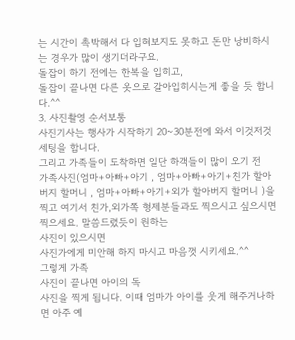는 시간이 촉박해서 다 입혀보지도 못하고 돈만 낭비하시는 경우가 많이 생기더라구요.
돌잡이 하기 전에는 한복을 입히고,
돌잡이 끝나면 다른 옷으로 갈아입히시는게 좋을 듯 합니다.^^
3. 사진촬영 순서보통
사진기사는 행사가 시작하기 20~30분전에 와서 이것저것 세팅을 합니다.
그리고 가족들이 도착하면 일단 하객들이 많이 오기 전
가족사진(엄마+아빠+아기 , 엄마+아빠+아기+친가 할아버지 할머니 , 엄마+아빠+아기+외가 할아버지 할머니 )을 찍고 여기서 친가,외가쪽 형제분들과도 찍으시고 싶으시면 찍으세요. 말씀드렸듯이 원하는
사진이 있으시면
사진가에게 미안해 하지 마시고 마음껏 시키세요.^^
그렇게 가족
사진이 끝나면 아이의 독
사진을 찍게 됩니다. 이때 엄마가 아이를 웃게 해주거나하면 아주 예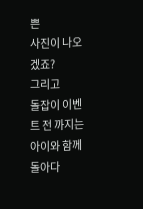쁜
사진이 나오겠죠?
그리고
돌잡이 이벤트 전 까지는 아이와 함께 돌아다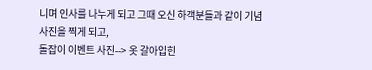니며 인사를 나누게 되고 그때 오신 하객분들과 같이 기념
사진을 찍게 되고,
돌잡이 이벤트 사진--> 옷 갈아입힌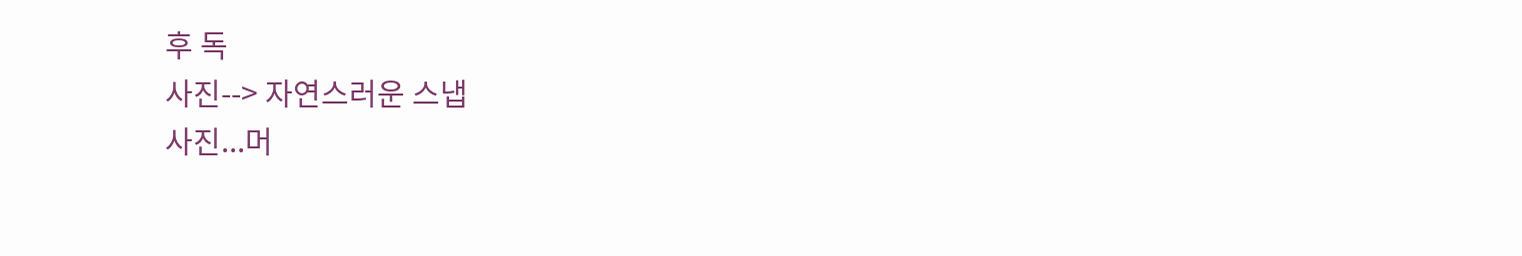후 독
사진--> 자연스러운 스냅
사진...머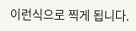이런식으로 찍게 됩니다.